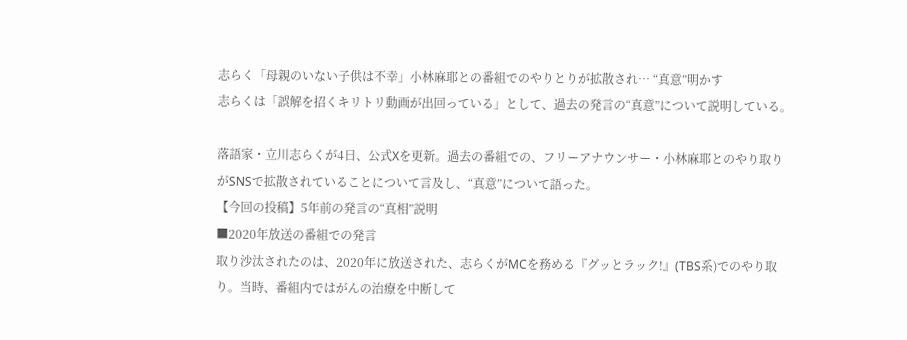志らく「母親のいない子供は不幸」小林麻耶との番組でのやりとりが拡散され… “真意”明かす
志らくは「誤解を招くキリトリ動画が出回っている」として、過去の発言の“真意”について説明している。

落語家・立川志らくが4日、公式Xを更新。過去の番組での、フリーアナウンサー・小林麻耶とのやり取りがSNSで拡散されていることについて言及し、“真意”について語った。
【今回の投稿】5年前の発言の“真相”説明
■2020年放送の番組での発言
取り沙汰されたのは、2020年に放送された、志らくがMCを務める『グッとラック!』(TBS系)でのやり取り。当時、番組内ではがんの治療を中断して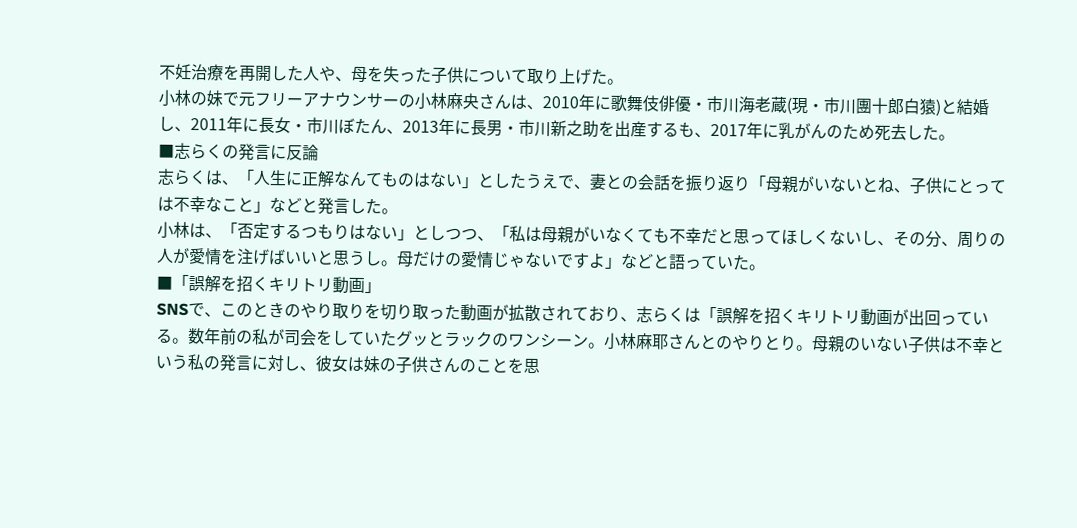不妊治療を再開した人や、母を失った子供について取り上げた。
小林の妹で元フリーアナウンサーの小林麻央さんは、2010年に歌舞伎俳優・市川海老蔵(現・市川團十郎白猿)と結婚し、2011年に長女・市川ぼたん、2013年に長男・市川新之助を出産するも、2017年に乳がんのため死去した。
■志らくの発言に反論
志らくは、「人生に正解なんてものはない」としたうえで、妻との会話を振り返り「母親がいないとね、子供にとっては不幸なこと」などと発言した。
小林は、「否定するつもりはない」としつつ、「私は母親がいなくても不幸だと思ってほしくないし、その分、周りの人が愛情を注げばいいと思うし。母だけの愛情じゃないですよ」などと語っていた。
■「誤解を招くキリトリ動画」
SNSで、このときのやり取りを切り取った動画が拡散されており、志らくは「誤解を招くキリトリ動画が出回っている。数年前の私が司会をしていたグッとラックのワンシーン。小林麻耶さんとのやりとり。母親のいない子供は不幸という私の発言に対し、彼女は妹の子供さんのことを思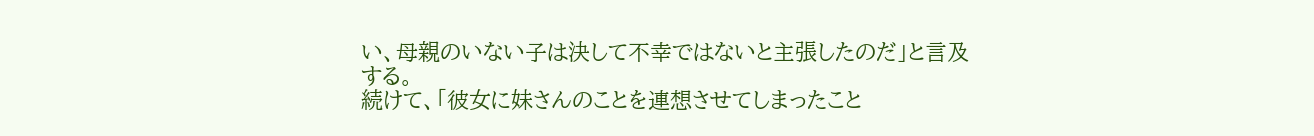い、母親のいない子は決して不幸ではないと主張したのだ」と言及する。
続けて、「彼女に妹さんのことを連想させてしまったこと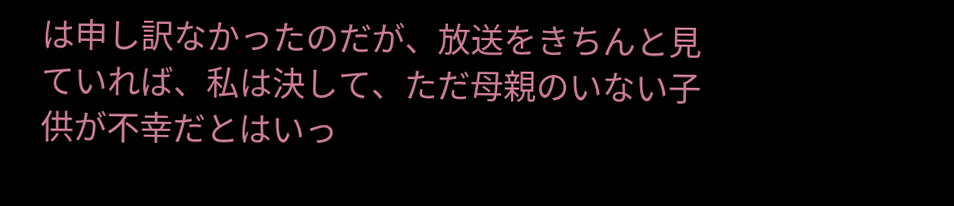は申し訳なかったのだが、放送をきちんと見ていれば、私は決して、ただ母親のいない子供が不幸だとはいっ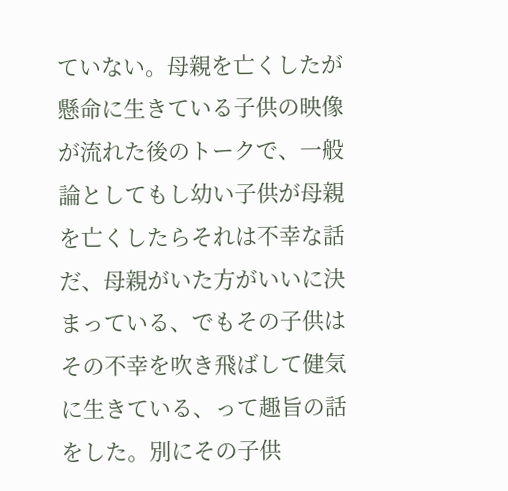ていない。母親を亡くしたが懸命に生きている子供の映像が流れた後のトークで、一般論としてもし幼い子供が母親を亡くしたらそれは不幸な話だ、母親がいた方がいいに決まっている、でもその子供はその不幸を吹き飛ばして健気に生きている、って趣旨の話をした。別にその子供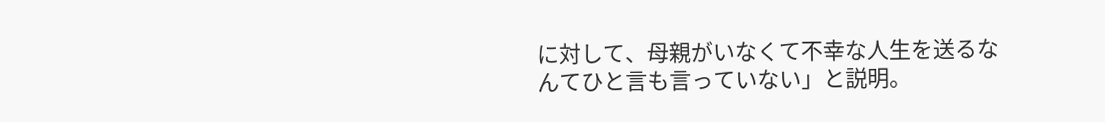に対して、母親がいなくて不幸な人生を送るなんてひと言も言っていない」と説明。